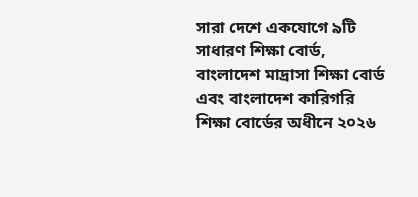সারা দেশে একযোগে ৯টি সাধারণ শিক্ষা বোর্ড, বাংলাদেশ মাদ্রাসা শিক্ষা বোর্ড এবং বাংলাদেশ কারিগরি শিক্ষা বোর্ডের অধীনে ২০২৬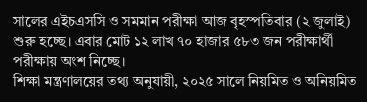সালের এইচএসসি ও সমমান পরীক্ষা আজ বৃহস্পতিবার (২ জুলাই) শুরু হচ্ছে। এবার মোট ১২ লাখ ৭০ হাজার ৫৮৩ জন পরীক্ষার্থী পরীক্ষায় অংশ নিচ্ছে।
শিক্ষা মন্ত্রণালয়ের তথ্য অনুযায়ী, ২০২৫ সালে নিয়মিত ও অনিয়মিত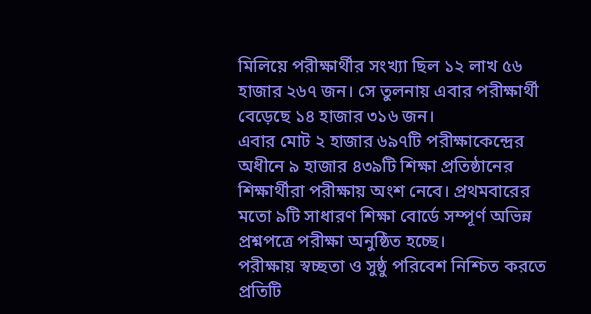মিলিয়ে পরীক্ষার্থীর সংখ্যা ছিল ১২ লাখ ৫৬ হাজার ২৬৭ জন। সে তুলনায় এবার পরীক্ষার্থী বেড়েছে ১৪ হাজার ৩১৬ জন।
এবার মোট ২ হাজার ৬৯৭টি পরীক্ষাকেন্দ্রের অধীনে ৯ হাজার ৪৩৯টি শিক্ষা প্রতিষ্ঠানের শিক্ষার্থীরা পরীক্ষায় অংশ নেবে। প্রথমবারের মতো ৯টি সাধারণ শিক্ষা বোর্ডে সম্পূর্ণ অভিন্ন প্রশ্নপত্রে পরীক্ষা অনুষ্ঠিত হচ্ছে।
পরীক্ষায় স্বচ্ছতা ও সুষ্ঠু পরিবেশ নিশ্চিত করতে প্রতিটি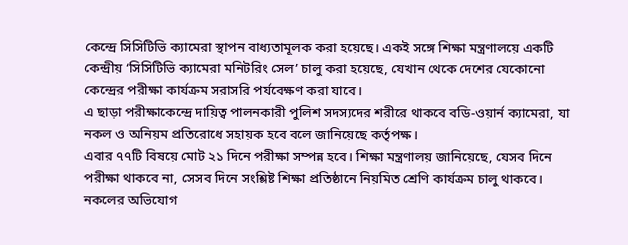কেন্দ্রে সিসিটিভি ক্যামেরা স্থাপন বাধ্যতামূলক করা হয়েছে। একই সঙ্গে শিক্ষা মন্ত্রণালয়ে একটি কেন্দ্রীয় ‘সিসিটিভি ক্যামেরা মনিটরিং সেল’ চালু করা হয়েছে, যেখান থেকে দেশের যেকোনো কেন্দ্রের পরীক্ষা কার্যক্রম সরাসরি পর্যবেক্ষণ করা যাবে।
এ ছাড়া পরীক্ষাকেন্দ্রে দায়িত্ব পালনকারী পুলিশ সদস্যদের শরীরে থাকবে বডি-ওয়ার্ন ক্যামেরা, যা নকল ও অনিয়ম প্রতিরোধে সহায়ক হবে বলে জানিয়েছে কর্তৃপক্ষ।
এবার ৭৭টি বিষয়ে মোট ২১ দিনে পরীক্ষা সম্পন্ন হবে। শিক্ষা মন্ত্রণালয় জানিয়েছে, যেসব দিনে পরীক্ষা থাকবে না, সেসব দিনে সংশ্লিষ্ট শিক্ষা প্রতিষ্ঠানে নিয়মিত শ্রেণি কার্যক্রম চালু থাকবে।
নকলের অভিযোগ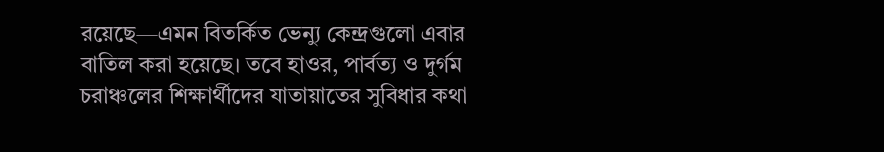রয়েছে—এমন বিতর্কিত ভেন্যু কেন্দ্রগুলো এবার বাতিল করা হয়েছে। তবে হাওর, পার্বত্য ও দুর্গম চরাঞ্চলের শিক্ষার্থীদের যাতায়াতের সুবিধার কথা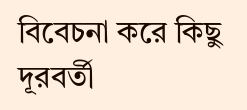বিবেচনা করে কিছু দূরবর্তী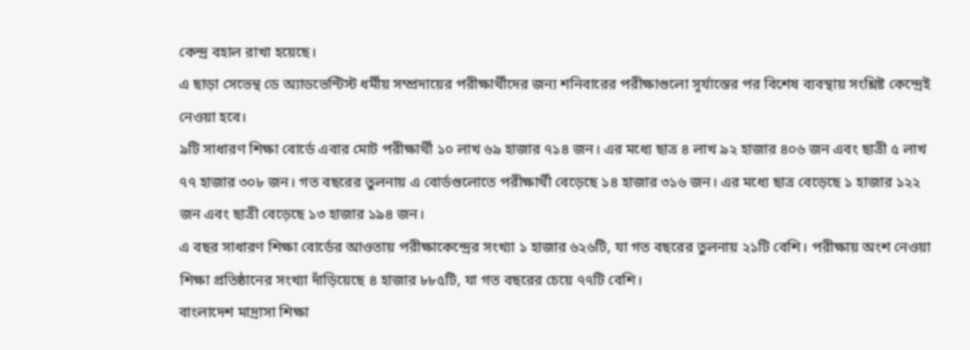কেন্দ্র বহাল রাখা হয়েছে।
এ ছাড়া সেভেন্থ ডে অ্যাডভেন্টিস্ট ধর্মীয় সম্প্রদায়ের পরীক্ষার্থীদের জন্য শনিবারের পরীক্ষাগুলো সূর্যাস্তের পর বিশেষ ব্যবস্থায় সংশ্লিষ্ট কেন্দ্রেই নেওয়া হবে।
৯টি সাধারণ শিক্ষা বোর্ডে এবার মোট পরীক্ষার্থী ১০ লাখ ৬৯ হাজার ৭১৪ জন। এর মধ্যে ছাত্র ৪ লাখ ৯২ হাজার ৪০৬ জন এবং ছাত্রী ৫ লাখ ৭৭ হাজার ৩০৮ জন। গত বছরের তুলনায় এ বোর্ডগুলোতে পরীক্ষার্থী বেড়েছে ১৪ হাজার ৩১৬ জন। এর মধ্যে ছাত্র বেড়েছে ১ হাজার ১২২ জন এবং ছাত্রী বেড়েছে ১৩ হাজার ১৯৪ জন।
এ বছর সাধারণ শিক্ষা বোর্ডের আওতায় পরীক্ষাকেন্দ্রের সংখ্যা ১ হাজার ৬২৬টি, যা গত বছরের তুলনায় ২১টি বেশি। পরীক্ষায় অংশ নেওয়া শিক্ষা প্রতিষ্ঠানের সংখ্যা দাঁড়িয়েছে ৪ হাজার ৮৮৫টি, যা গত বছরের চেয়ে ৭৭টি বেশি।
বাংলাদেশ মাদ্রাসা শিক্ষা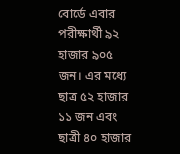বোর্ডে এবার পরীক্ষার্থী ৯২ হাজার ৯০৫ জন। এর মধ্যে ছাত্র ৫২ হাজার ১১ জন এবং ছাত্রী ৪০ হাজার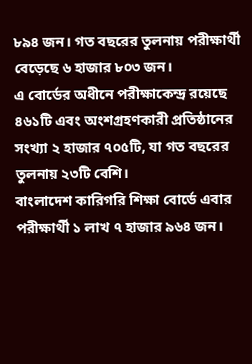৮৯৪ জন। গত বছরের তুলনায় পরীক্ষার্থী বেড়েছে ৬ হাজার ৮০৩ জন।
এ বোর্ডের অধীনে পরীক্ষাকেন্দ্র রয়েছে ৪৬১টি এবং অংশগ্রহণকারী প্রতিষ্ঠানের সংখ্যা ২ হাজার ৭০৫টি, যা গত বছরের তুলনায় ২৩টি বেশি।
বাংলাদেশ কারিগরি শিক্ষা বোর্ডে এবার পরীক্ষার্থী ১ লাখ ৭ হাজার ৯৬৪ জন।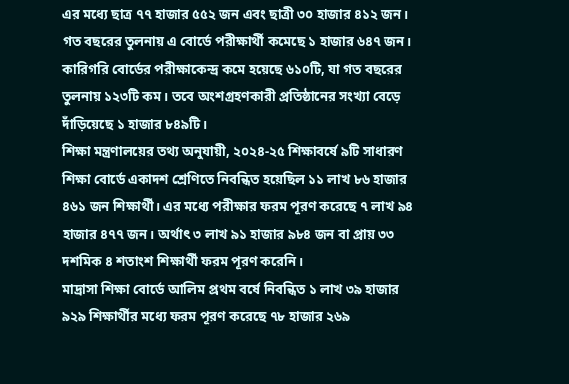এর মধ্যে ছাত্র ৭৭ হাজার ৫৫২ জন এবং ছাত্রী ৩০ হাজার ৪১২ জন। গত বছরের তুলনায় এ বোর্ডে পরীক্ষার্থী কমেছে ১ হাজার ৬৪৭ জন।
কারিগরি বোর্ডের পরীক্ষাকেন্দ্র কমে হয়েছে ৬১০টি, যা গত বছরের তুলনায় ১২৩টি কম। তবে অংশগ্রহণকারী প্রতিষ্ঠানের সংখ্যা বেড়ে দাঁড়িয়েছে ১ হাজার ৮৪৯টি।
শিক্ষা মন্ত্রণালয়ের তথ্য অনুযায়ী, ২০২৪-২৫ শিক্ষাবর্ষে ৯টি সাধারণ শিক্ষা বোর্ডে একাদশ শ্রেণিতে নিবন্ধিত হয়েছিল ১১ লাখ ৮৬ হাজার ৪৬১ জন শিক্ষার্থী। এর মধ্যে পরীক্ষার ফরম পূরণ করেছে ৭ লাখ ৯৪ হাজার ৪৭৭ জন। অর্থাৎ ৩ লাখ ৯১ হাজার ৯৮৪ জন বা প্রায় ৩৩ দশমিক ৪ শতাংশ শিক্ষার্থী ফরম পূরণ করেনি।
মাদ্রাসা শিক্ষা বোর্ডে আলিম প্রথম বর্ষে নিবন্ধিত ১ লাখ ৩৯ হাজার ৯২৯ শিক্ষার্থীর মধ্যে ফরম পূরণ করেছে ৭৮ হাজার ২৬৯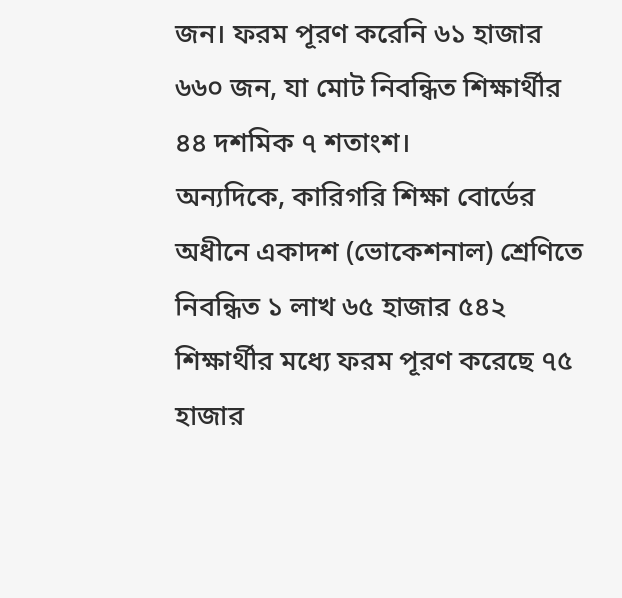জন। ফরম পূরণ করেনি ৬১ হাজার ৬৬০ জন, যা মোট নিবন্ধিত শিক্ষার্থীর ৪৪ দশমিক ৭ শতাংশ।
অন্যদিকে, কারিগরি শিক্ষা বোর্ডের অধীনে একাদশ (ভোকেশনাল) শ্রেণিতে নিবন্ধিত ১ লাখ ৬৫ হাজার ৫৪২ শিক্ষার্থীর মধ্যে ফরম পূরণ করেছে ৭৫ হাজার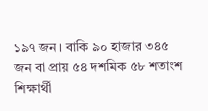১৯৭ জন। বাকি ৯০ হাজার ৩৪৫ জন বা প্রায় ৫৪ দশমিক ৫৮ শতাংশ শিক্ষার্থী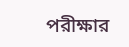পরীক্ষার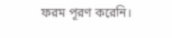ফরম পূরণ করেনি।